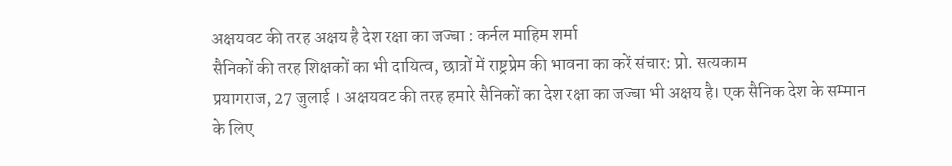अक्षयवट की तरह अक्षय है देश रक्षा का जज्बा : कर्नल माहिम शर्मा
सैनिकों की तरह शिक्षकों का भी दायित्व, छात्रों में राष्ट्रप्रेम की भावना का करें संचार: प्रो. सत्यकाम
प्रयागराज, 27 जुलाई । अक्षयवट की तरह हमारे सैनिकों का देश रक्षा का जज्बा भी अक्षय है। एक सैनिक देश के सम्मान के लिए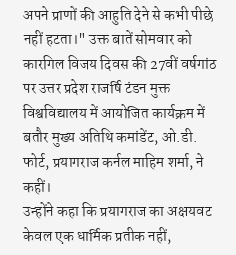अपने प्राणों की आहुति देने से कभी पीछे नहीं हटता।" उक्त बातें सोमवार को कारगिल विजय दिवस की 27वीं वर्षगांठ पर उत्तर प्रदेश राजर्षि टंडन मुक्त विश्वविद्यालय में आयोजित कार्यक्रम में बतौर मुख्य अतिथि कमांडेंट, ओ.डी. फोर्ट, प्रयागराज कर्नल माहिम शर्मा, ने कहीं।
उन्होंने कहा कि प्रयागराज का अक्षयवट केवल एक धार्मिक प्रतीक नहीं,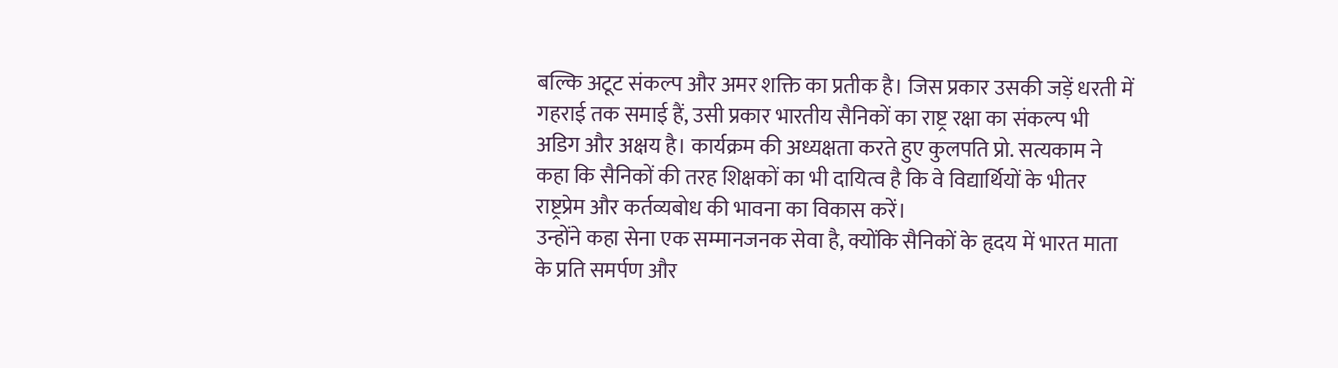बल्कि अटूट संकल्प और अमर शक्ति का प्रतीक है। जिस प्रकार उसकी जड़ें धरती में गहराई तक समाई हैं, उसी प्रकार भारतीय सैनिकों का राष्ट्र रक्षा का संकल्प भी अडिग और अक्षय है। कार्यक्रम की अध्यक्षता करते हुए कुलपति प्रो. सत्यकाम ने कहा कि सैनिकों की तरह शिक्षकों का भी दायित्व है कि वे विद्यार्थियों के भीतर राष्ट्रप्रेम और कर्तव्यबोध की भावना का विकास करें।
उन्होंने कहा सेना एक सम्मानजनक सेवा है, क्योंकि सैनिकों के हृदय में भारत माता के प्रति समर्पण और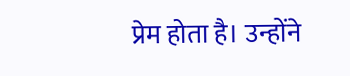प्रेम होता है। उन्होंने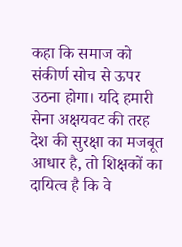कहा कि समाज को संकीर्ण सोच से ऊपर उठना होगा। यदि हमारी सेना अक्षयवट की तरह देश की सुरक्षा का मजबूत आधार है, तो शिक्षकों का दायित्व है कि वे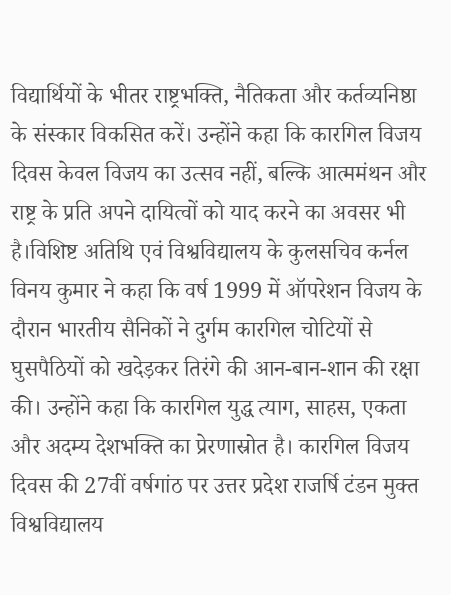विद्यार्थियों के भीतर राष्ट्रभक्ति, नैतिकता और कर्तव्यनिष्ठा के संस्कार विकसित करें। उन्होंने कहा कि कारगिल विजय दिवस केवल विजय का उत्सव नहीं, बल्कि आत्ममंथन और राष्ट्र के प्रति अपने दायित्वों को याद करने का अवसर भी है।विशिष्ट अतिथि एवं विश्वविद्यालय के कुलसचिव कर्नल विनय कुमार ने कहा कि वर्ष 1999 में ऑपरेशन विजय के दौरान भारतीय सैनिकों ने दुर्गम कारगिल चोटियों से घुसपैठियों को खदेड़कर तिरंगे की आन-बान-शान की रक्षा की। उन्होंने कहा कि कारगिल युद्ध त्याग, साहस, एकता और अदम्य देशभक्ति का प्रेरणास्रोत है। कारगिल विजय दिवस की 27वीं वर्षगांठ पर उत्तर प्रदेश राजर्षि टंडन मुक्त विश्वविद्यालय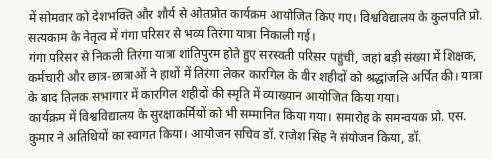में सोमवार को देशभक्ति और शौर्य से ओतप्रोत कार्यक्रम आयोजित किए गए। विश्वविद्यालय के कुलपति प्रो. सत्यकाम के नेतृत्व में गंगा परिसर से भव्य तिरंगा यात्रा निकाली गई।
गंगा परिसर से निकली तिरंगा यात्रा शांतिपुरम होते हुए सरस्वती परिसर पहुंची, जहां बड़ी संख्या में शिक्षक, कर्मचारी और छात्र-छात्राओं ने हाथों में तिरंगा लेकर कारगिल के वीर शहीदों को श्रद्धांजलि अर्पित की। यात्रा के बाद तिलक सभागार में कारगिल शहीदों की स्मृति में व्याख्यान आयोजित किया गया।
कार्यक्रम में विश्वविद्यालय के सुरक्षाकर्मियों को भी सम्मानित किया गया। समारोह के समन्वयक प्रो. एस. कुमार ने अतिथियों का स्वागत किया। आयोजन सचिव डॉ. राजेश सिंह ने संयोजन किया, डॉ.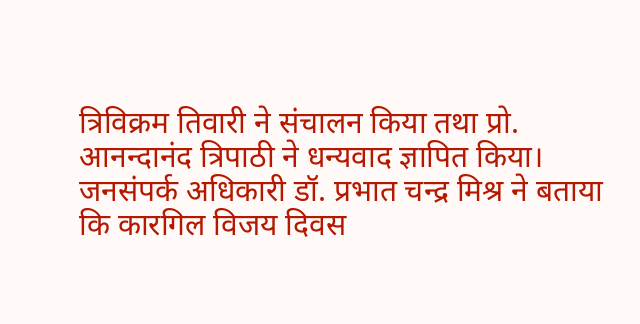त्रिविक्रम तिवारी ने संचालन किया तथा प्रो. आनन्दानंद त्रिपाठी ने धन्यवाद ज्ञापित किया।
जनसंपर्क अधिकारी डॉ. प्रभात चन्द्र मिश्र ने बताया कि कारगिल विजय दिवस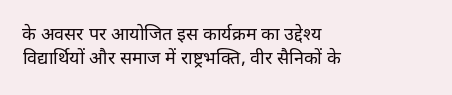के अवसर पर आयोजित इस कार्यक्रम का उद्देश्य विद्यार्थियों और समाज में राष्ट्रभक्ति, वीर सैनिकों के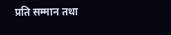प्रति सम्मान तथा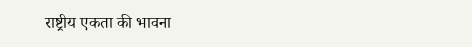राष्ट्रीय एकता की भावना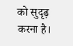को सुदृढ़ करना है।